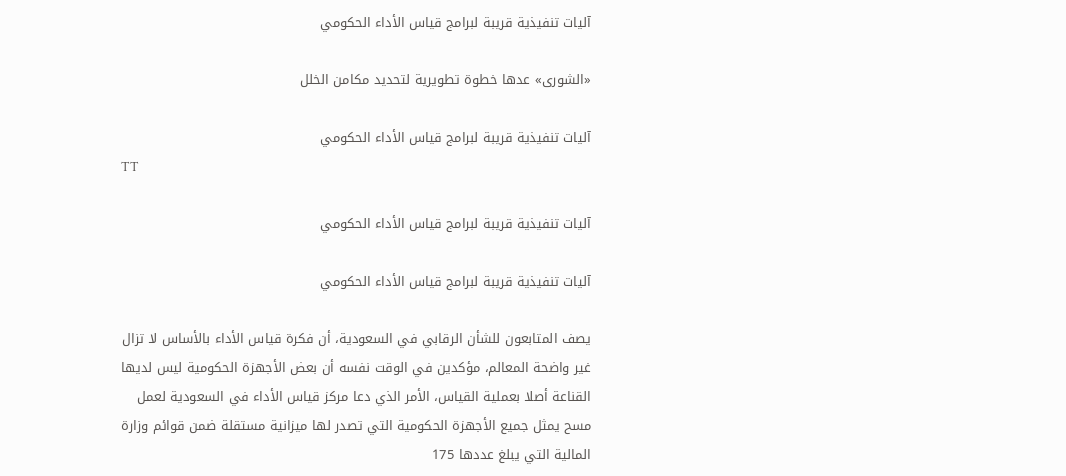آليات تنفيذية قريبة لبرامج قياس الأداء الحكومي

«الشورى» عدها خطوة تطويرية لتحديد مكامن الخلل

آليات تنفيذية قريبة لبرامج قياس الأداء الحكومي
TT

آليات تنفيذية قريبة لبرامج قياس الأداء الحكومي

آليات تنفيذية قريبة لبرامج قياس الأداء الحكومي

يصف المتابعون للشأن الرقابي في السعودية، أن فكرة قياس الأداء بالأساس لا تزال غير واضحة المعالم، مؤكدين في الوقت نفسه أن بعض الأجهزة الحكومية ليس لديها القناعة أصلا بعملية القياس، الأمر الذي دعا مركز قياس الأداء في السعودية لعمل مسح يمثل جميع الأجهزة الحكومية التي تصدر لها ميزانية مستقلة ضمن قوائم وزارة المالية التي يبلغ عددها 175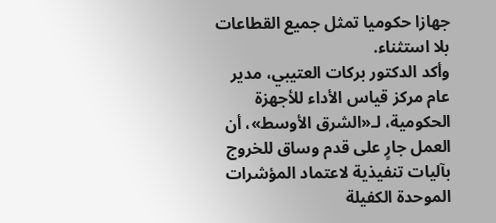جهازا حكوميا تمثل جميع القطاعات بلا استثناء.
وأكد الدكتور بركات العتيبي، مدير عام مركز قياس الأداء للأجهزة الحكومية، لـ«الشرق الأوسط»، أن العمل جارٍ على قدم وساق للخروج بآليات تنفيذية لاعتماد المؤشرات الموحدة الكفيلة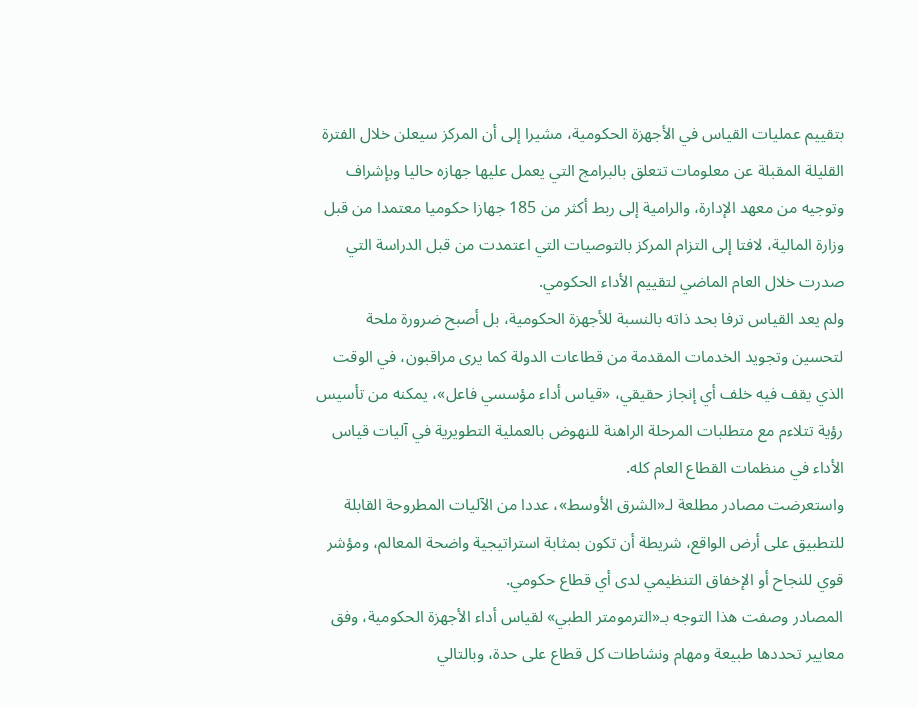بتقييم عمليات القياس في الأجهزة الحكومية، مشيرا إلى أن المركز سيعلن خلال الفترة القليلة المقبلة عن معلومات تتعلق بالبرامج التي يعمل عليها جهازه حاليا وبإشراف وتوجيه من معهد الإدارة، والرامية إلى ربط أكثر من 185 جهازا حكوميا معتمدا من قبل وزارة المالية، لافتا إلى التزام المركز بالتوصيات التي اعتمدت من قبل الدراسة التي صدرت خلال العام الماضي لتقييم الأداء الحكومي.
ولم يعد القياس ترفا بحد ذاته بالنسبة للأجهزة الحكومية، بل أصبح ضرورة ملحة لتحسين وتجويد الخدمات المقدمة من قطاعات الدولة كما يرى مراقبون، في الوقت الذي يقف فيه خلف أي إنجاز حقيقي، «قياس أداء مؤسسي فاعل»، يمكنه من تأسيس رؤية تتلاءم مع متطلبات المرحلة الراهنة للنهوض بالعملية التطويرية في آليات قياس الأداء في منظمات القطاع العام كله.
واستعرضت مصادر مطلعة لـ«الشرق الأوسط»، عددا من الآليات المطروحة القابلة للتطبيق على أرض الواقع، شريطة أن تكون بمثابة استراتيجية واضحة المعالم، ومؤشر قوي للنجاح أو الإخفاق التنظيمي لدى أي قطاع حكومي.
المصادر وصفت هذا التوجه بـ«الترمومتر الطبي» لقياس أداء الأجهزة الحكومية، وفق معايير تحددها طبيعة ومهام ونشاطات كل قطاع على حدة، وبالتالي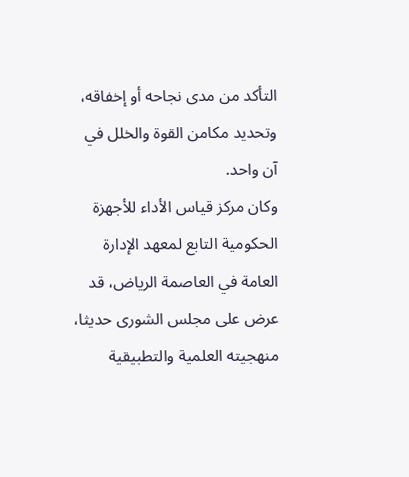التأكد من مدى نجاحه أو إخفاقه، وتحديد مكامن القوة والخلل في آن واحد.
وكان مركز قياس الأداء للأجهزة الحكومية التابع لمعهد الإدارة العامة في العاصمة الرياض، قد عرض على مجلس الشورى حديثا، منهجيته العلمية والتطبيقية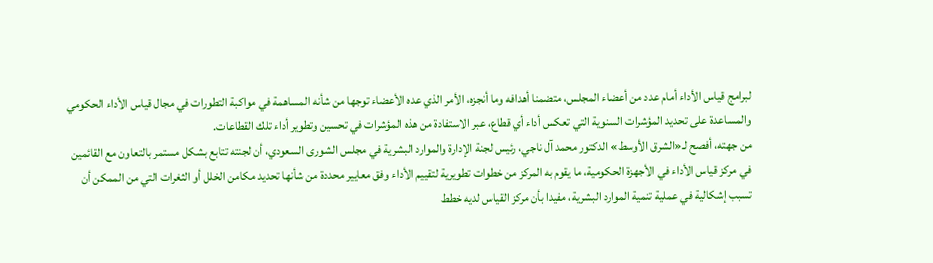لبرامج قياس الأداء أمام عدد من أعضاء المجلس، متضمنا أهدافه وما أنجزه، الأمر الذي عده الأعضاء توجها من شأنه المساهمة في مواكبة التطورات في مجال قياس الأداء الحكومي والمساعدة على تحديد المؤشرات السنوية التي تعكس أداء أي قطاع، عبر الاستفادة من هذه المؤشرات في تحسين وتطوير أداء تلك القطاعات.
من جهته، أفصح لـ«الشرق الأوسط» الدكتور محمد آل ناجي، رئيس لجنة الإدارة والموارد البشرية في مجلس الشورى السعودي، أن لجنته تتابع بشكل مستمر بالتعاون مع القائمين في مركز قياس الأداء في الأجهزة الحكومية، ما يقوم به المركز من خطوات تطويرية لتقييم الأداء وفق معايير محددة من شأنها تحديد مكامن الخلل أو الثغرات التي من الممكن أن تسبب إشكالية في عملية تنمية الموارد البشرية، مفيدا بأن مركز القياس لديه خطط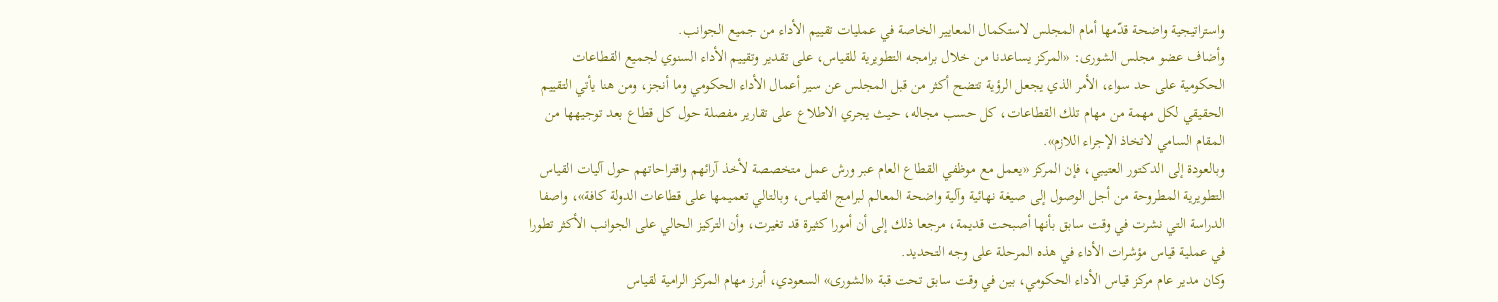واستراتيجية واضحة قدّمها أمام المجلس لاستكمال المعايير الخاصة في عمليات تقييم الأداء من جميع الجوانب.
وأضاف عضو مجلس الشورى: «المركز يساعدنا من خلال برامجه التطويرية للقياس، على تقدير وتقييم الأداء السنوي لجميع القطاعات الحكومية على حد سواء، الأمر الذي يجعل الرؤية تتضح أكثر من قبل المجلس عن سير أعمال الأداء الحكومي وما أنجز، ومن هنا يأتي التقييم الحقيقي لكل مهمة من مهام تلك القطاعات، كل حسب مجاله، حيث يجري الاطلاع على تقارير مفصلة حول كل قطاع بعد توجيهها من المقام السامي لاتخاذ الإجراء اللازم».
وبالعودة إلى الدكتور العتيبي، فإن المركز «يعمل مع موظفي القطاع العام عبر ورش عمل متخصصة لأخذ آرائهم واقتراحاتهم حول آليات القياس التطويرية المطروحة من أجل الوصول إلى صيغة نهائية وآلية واضحة المعالم لبرامج القياس، وبالتالي تعميمها على قطاعات الدولة كافة»، واصفا الدراسة التي نشرت في وقت سابق بأنها أصبحت قديمة، مرجعا ذلك إلى أن أمورا كثيرة قد تغيرت، وأن التركيز الحالي على الجوانب الأكثر تطورا في عملية قياس مؤشرات الأداء في هذه المرحلة على وجه التحديد.
وكان مدير عام مركز قياس الأداء الحكومي، بين في وقت سابق تحت قبة «الشورى» السعودي، أبرز مهام المركز الرامية لقياس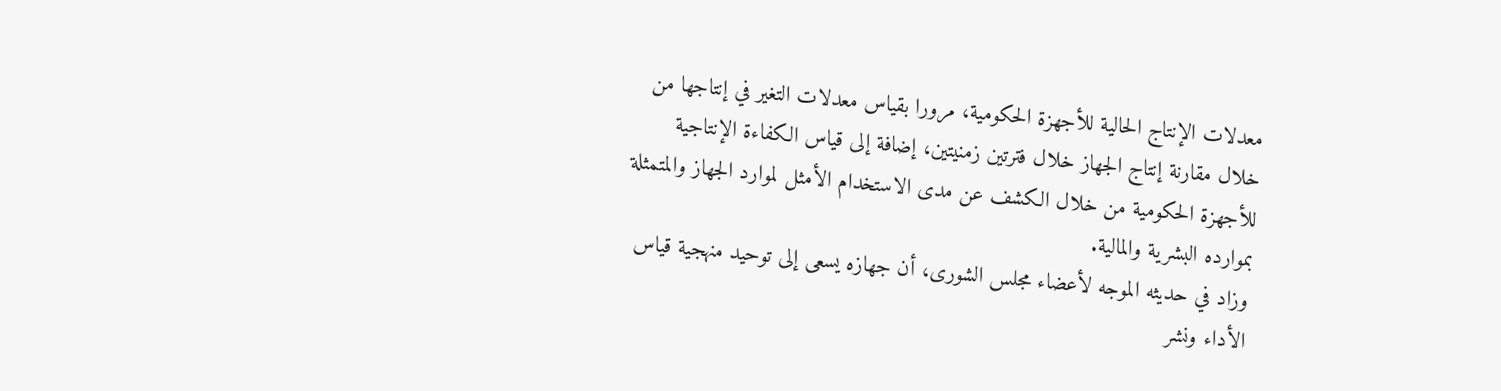معدلات الإنتاج الحالية للأجهزة الحكومية، مرورا بقياس معدلات التغير في إنتاجها من خلال مقارنة إنتاج الجهاز خلال فترتين زمنيتين، إضافة إلى قياس الكفاءة الإنتاجية للأجهزة الحكومية من خلال الكشف عن مدى الاستخدام الأمثل لموارد الجهاز والمتمثلة بموارده البشرية والمالية.
وزاد في حديثه الموجه لأعضاء مجلس الشورى، أن جهازه يسعى إلى توحيد منهجية قياس الأداء ونشر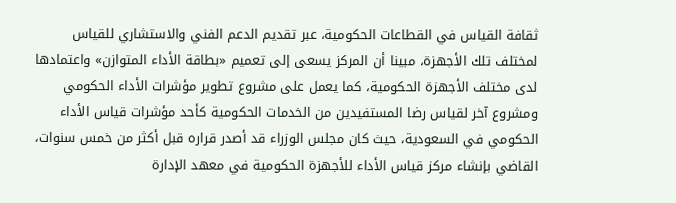ثقافة القياس في القطاعات الحكومية، عبر تقديم الدعم الفني والاستشاري للقياس لمختلف تلك الأجهزة، مبينا أن المركز يسعى إلى تعميم «بطاقة الأداء المتوازن» واعتمادها لدى مختلف الأجهزة الحكومية، كما يعمل على مشروع تطوير مؤشرات الأداء الحكومي ومشروع آخر لقياس رضا المستفيدين من الخدمات الحكومية كأحد مؤشرات قياس الأداء الحكومي في السعودية، حيث كان مجلس الوزراء قد أصدر قراره قبل أكثر من خمس سنوات، القاضي بإنشاء مركز قياس الأداء للأجهزة الحكومية في معهد الإدارة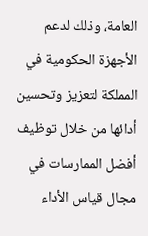العامة، وذلك لدعم الأجهزة الحكومية في المملكة لتعزيز وتحسين أدائها من خلال توظيف أفضل الممارسات في مجال قياس الأداء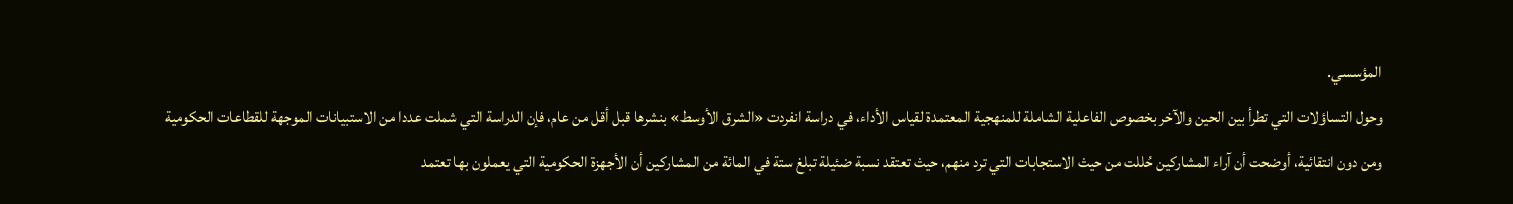المؤسسي.
وحول التساؤلات التي تطرأ بين الحين والآخر بخصوص الفاعلية الشاملة للمنهجية المعتمدة لقياس الأداء، في دراسة انفردت «الشرق الأوسط» بنشرها قبل أقل من عام، فإن الدراسة التي شملت عددا من الاستبيانات الموجهة للقطاعات الحكومية ومن دون انتقائية، أوضحت أن آراء المشاركين حُللت من حيث الاستجابات التي ترد منهم، حيث تعتقد نسبة ضئيلة تبلغ ستة في المائة من المشاركين أن الأجهزة الحكومية التي يعملون بها تعتمد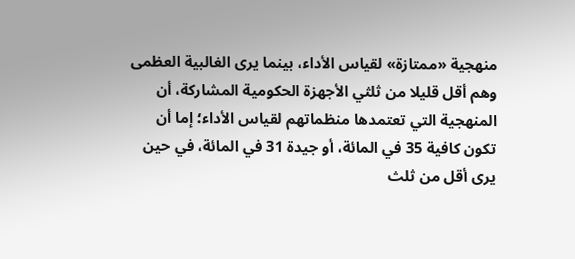منهجية «ممتازة» لقياس الأداء، بينما يرى الغالبية العظمى وهم أقل قليلا من ثلثي الأجهزة الحكومية المشاركة، أن المنهجية التي تعتمدها منظماتهم لقياس الأداء؛ إما أن تكون كافية 35 في المائة، أو جيدة 31 في المائة، في حين يرى أقل من ثلث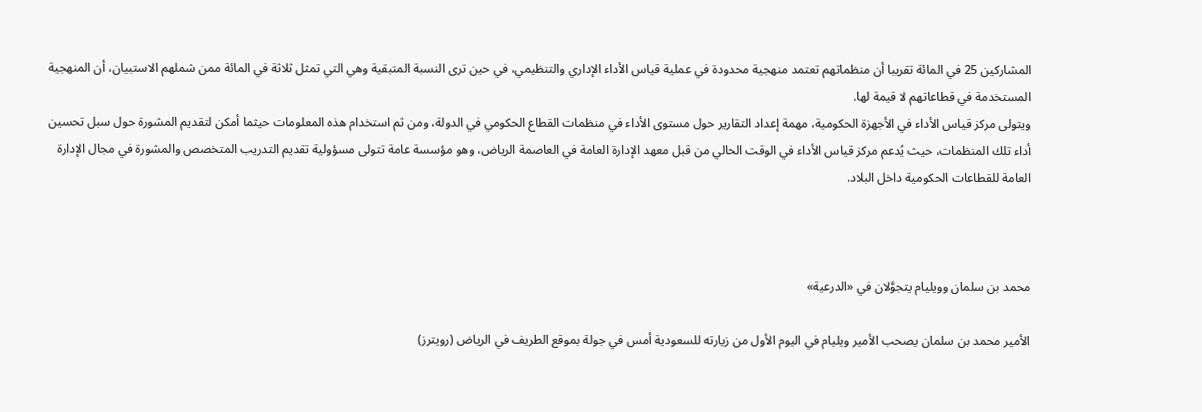المشاركين 25 في المائة تقريبا أن منظماتهم تعتمد منهجية محدودة في عملية قياس الأداء الإداري والتنظيمي، في حين ترى النسبة المتبقية وهي التي تمثل ثلاثة في المائة ممن شملهم الاستبيان، أن المنهجية المستخدمة في قطاعاتهم لا قيمة لها.
ويتولى مركز قياس الأداء في الأجهزة الحكومية، مهمة إعداد التقارير حول مستوى الأداء في منظمات القطاع الحكومي في الدولة، ومن ثم استخدام هذه المعلومات حيثما أمكن لتقديم المشورة حول سبل تحسين أداء تلك المنظمات، حيث يُدعم مركز قياس الأداء في الوقت الحالي من قبل معهد الإدارة العامة في العاصمة الرياض، وهو مؤسسة عامة تتولى مسؤولية تقديم التدريب المتخصص والمشورة في مجال الإدارة العامة للقطاعات الحكومية داخل البلاد.



محمد بن سلمان وويليام يتجوَّلان في «الدرعية»

الأمير محمد بن سلمان يصحب الأمير ويليام في اليوم الأول من زيارته للسعودية أمس في جولة بموقع الطريف في الرياض (رويترز)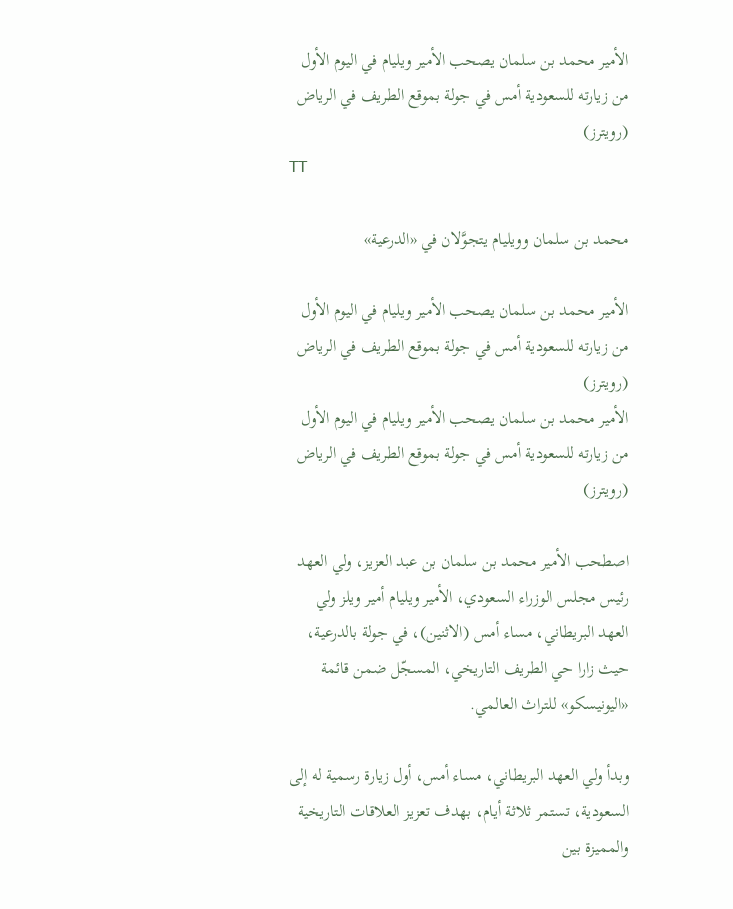الأمير محمد بن سلمان يصحب الأمير ويليام في اليوم الأول من زيارته للسعودية أمس في جولة بموقع الطريف في الرياض (رويترز)
TT

محمد بن سلمان وويليام يتجوَّلان في «الدرعية»

الأمير محمد بن سلمان يصحب الأمير ويليام في اليوم الأول من زيارته للسعودية أمس في جولة بموقع الطريف في الرياض (رويترز)
الأمير محمد بن سلمان يصحب الأمير ويليام في اليوم الأول من زيارته للسعودية أمس في جولة بموقع الطريف في الرياض (رويترز)

اصطحب الأمير محمد بن سلمان بن عبد العزيز، ولي العهد رئيس مجلس الوزراء السعودي، الأمير ويليام أمير ويلز ولي العهد البريطاني، مساء أمس (الاثنين)، في جولة بالدرعية، حيث زارا حي الطريف التاريخي، المسجّل ضمن قائمة «اليونيسكو» للتراث العالمي.

وبدأ ولي العهد البريطاني، مساء أمس، أول زيارة رسمية له إلى السعودية، تستمر ثلاثة أيام، بهدف تعزيز العلاقات التاريخية والمميزة بين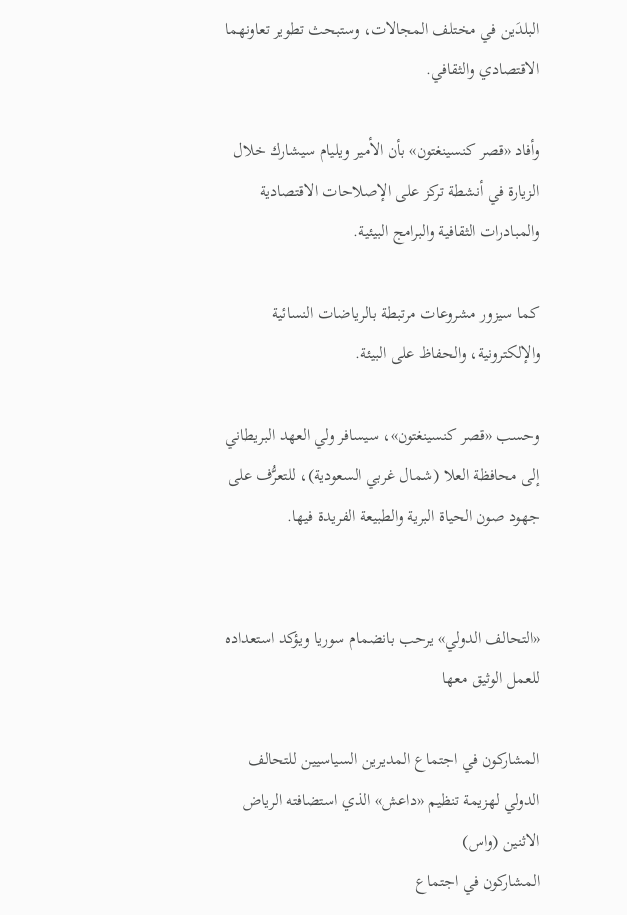البلدَين في مختلف المجالات، وستبحث تطوير تعاونهما الاقتصادي والثقافي.

وأفاد «قصر كنسينغتون» بأن الأمير ويليام سيشارك خلال الزيارة في أنشطة تركز على الإصلاحات الاقتصادية والمبادرات الثقافية والبرامج البيئية.

كما سيزور مشروعات مرتبطة بالرياضات النسائية والإلكترونية، والحفاظ على البيئة.

وحسب «قصر كنسينغتون»، سيسافر ولي العهد البريطاني إلى محافظة العلا (شمال غربي السعودية)، للتعرُّف على جهود صون الحياة البرية والطبيعة الفريدة فيها.


«التحالف الدولي» يرحب بانضمام سوريا ويؤكد استعداده للعمل الوثيق معها

المشاركون في اجتماع المديرين السياسيين للتحالف الدولي لهزيمة تنظيم «داعش» الذي استضافته الرياض الاثنين (واس)
المشاركون في اجتماع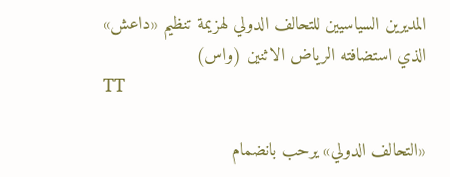المديرين السياسيين للتحالف الدولي لهزيمة تنظيم «داعش» الذي استضافته الرياض الاثنين (واس)
TT

«التحالف الدولي» يرحب بانضمام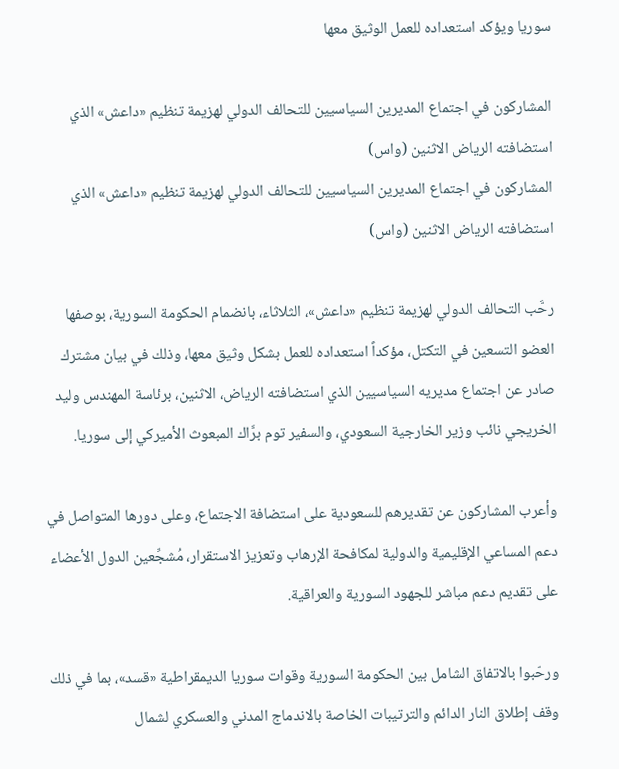سوريا ويؤكد استعداده للعمل الوثيق معها

المشاركون في اجتماع المديرين السياسيين للتحالف الدولي لهزيمة تنظيم «داعش» الذي استضافته الرياض الاثنين (واس)
المشاركون في اجتماع المديرين السياسيين للتحالف الدولي لهزيمة تنظيم «داعش» الذي استضافته الرياض الاثنين (واس)

رحَّب التحالف الدولي لهزيمة تنظيم «داعش»، الثلاثاء، بانضمام الحكومة السورية، بوصفها العضو التسعين في التكتل، مؤكداً استعداده للعمل بشكل وثيق معها، وذلك في بيان مشترك صادر عن اجتماع مديريه السياسيين الذي استضافته الرياض، الاثنين، برئاسة المهندس وليد الخريجي نائب وزير الخارجية السعودي، والسفير توم برَّاك المبعوث الأميركي إلى سوريا.

وأعرب المشاركون عن تقديرهم للسعودية على استضافة الاجتماع، وعلى دورها المتواصل في دعم المساعي الإقليمية والدولية لمكافحة الإرهاب وتعزيز الاستقرار، مُشجِّعين الدول الأعضاء على تقديم دعم مباشر للجهود السورية والعراقية.

ورحّبوا بالاتفاق الشامل بين الحكومة السورية وقوات سوريا الديمقراطية «قسد»، بما في ذلك وقف إطلاق النار الدائم والترتيبات الخاصة بالاندماج المدني والعسكري لشمال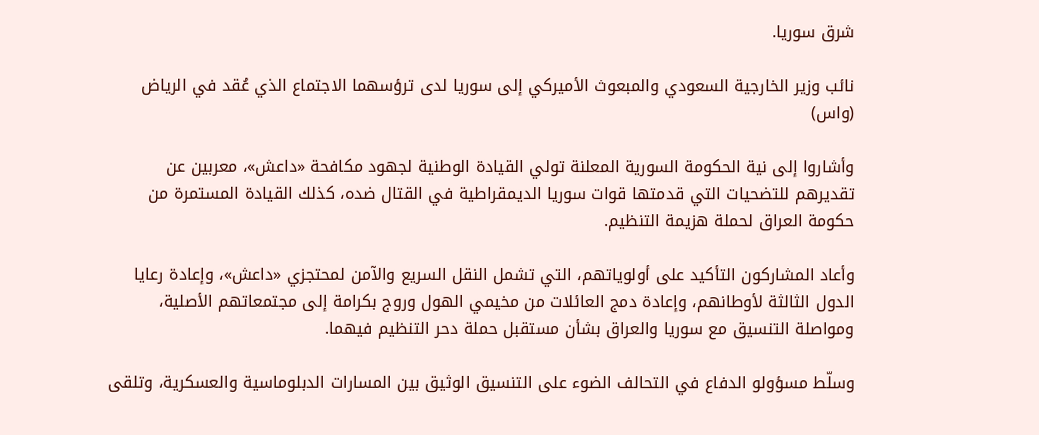شرق سوريا.

نائب وزير الخارجية السعودي والمبعوث الأميركي إلى سوريا لدى ترؤسهما الاجتماع الذي عُقد في الرياض (واس)

وأشاروا إلى نية الحكومة السورية المعلنة تولي القيادة الوطنية لجهود مكافحة «داعش»، معربين عن تقديرهم للتضحيات التي قدمتها قوات سوريا الديمقراطية في القتال ضده، كذلك القيادة المستمرة من حكومة العراق لحملة هزيمة التنظيم.

وأعاد المشاركون التأكيد على أولوياتهم، التي تشمل النقل السريع والآمن لمحتجزي «داعش»، وإعادة رعايا الدول الثالثة لأوطانهم، وإعادة دمج العائلات من مخيمي الهول وروج بكرامة إلى مجتمعاتهم الأصلية، ومواصلة التنسيق مع سوريا والعراق بشأن مستقبل حملة دحر التنظيم فيهما.

وسلّط مسؤولو الدفاع في التحالف الضوء على التنسيق الوثيق بين المسارات الدبلوماسية والعسكرية، وتلقى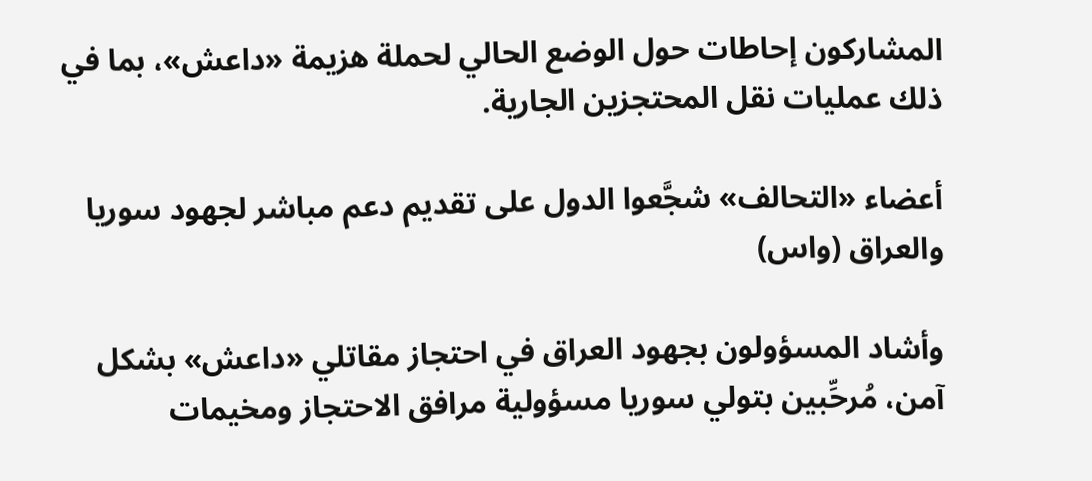المشاركون إحاطات حول الوضع الحالي لحملة هزيمة «داعش»، بما في ذلك عمليات نقل المحتجزين الجارية.

أعضاء «التحالف» شجَّعوا الدول على تقديم دعم مباشر لجهود سوريا والعراق (واس)

وأشاد المسؤولون بجهود العراق في احتجاز مقاتلي «داعش» بشكل آمن، مُرحِّبين بتولي سوريا مسؤولية مرافق الاحتجاز ومخيمات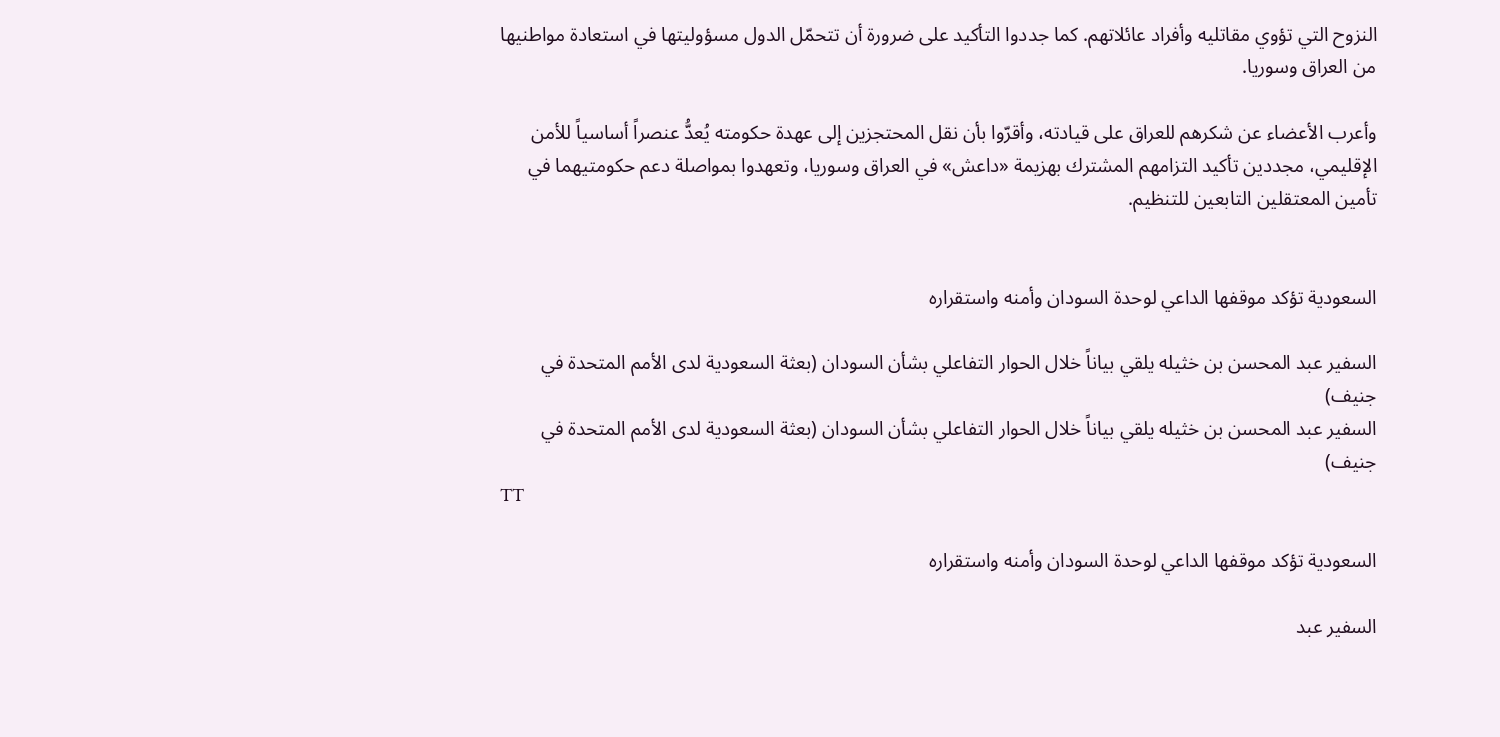النزوح التي تؤوي مقاتليه وأفراد عائلاتهم. كما جددوا التأكيد على ضرورة أن تتحمّل الدول مسؤوليتها في استعادة مواطنيها من العراق وسوريا.

وأعرب الأعضاء عن شكرهم للعراق على قيادته، وأقرّوا بأن نقل المحتجزين إلى عهدة حكومته يُعدُّ عنصراً أساسياً للأمن الإقليمي، مجددين تأكيد التزامهم المشترك بهزيمة «داعش» في العراق وسوريا، وتعهدوا بمواصلة دعم حكومتيهما في تأمين المعتقلين التابعين للتنظيم.


السعودية تؤكد موقفها الداعي لوحدة السودان وأمنه واستقراره

السفير عبد المحسن بن خثيله يلقي بياناً خلال الحوار التفاعلي بشأن السودان (بعثة السعودية لدى الأمم المتحدة في جنيف)
السفير عبد المحسن بن خثيله يلقي بياناً خلال الحوار التفاعلي بشأن السودان (بعثة السعودية لدى الأمم المتحدة في جنيف)
TT

السعودية تؤكد موقفها الداعي لوحدة السودان وأمنه واستقراره

السفير عبد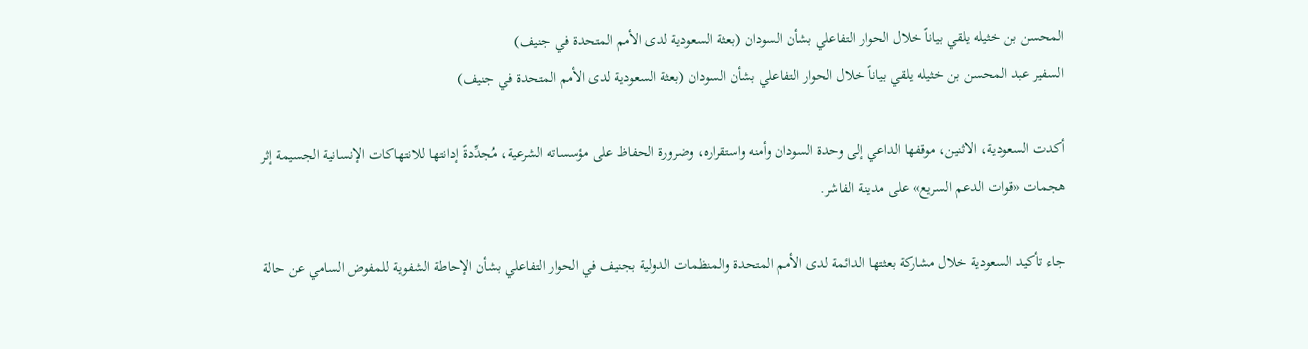المحسن بن خثيله يلقي بياناً خلال الحوار التفاعلي بشأن السودان (بعثة السعودية لدى الأمم المتحدة في جنيف)
السفير عبد المحسن بن خثيله يلقي بياناً خلال الحوار التفاعلي بشأن السودان (بعثة السعودية لدى الأمم المتحدة في جنيف)

أكدت السعودية، الاثنين، موقفها الداعي إلى وحدة السودان وأمنه واستقراره، وضرورة الحفاظ على مؤسساته الشرعية، مُجدِّدةً إدانتها للانتهاكات الإنسانية الجسيمة إثر هجمات «قوات الدعم السريع» على مدينة الفاشر.

جاء تأكيد السعودية خلال مشاركة بعثتها الدائمة لدى الأمم المتحدة والمنظمات الدولية بجنيف في الحوار التفاعلي بشأن الإحاطة الشفوية للمفوض السامي عن حالة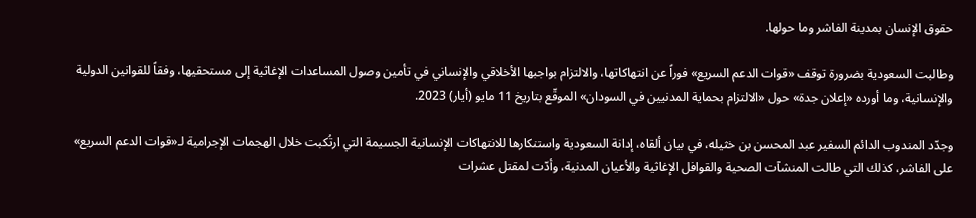حقوق الإنسان بمدينة الفاشر وما حولها.

وطالبت السعودية بضرورة توقف «قوات الدعم السريع» فوراً عن انتهاكاتها، والالتزام بواجبها الأخلاقي والإنساني في تأمين وصول المساعدات الإغاثية إلى مستحقيها، وفقاً للقوانين الدولية والإنسانية، وما أورده «إعلان جدة» حول «الالتزام بحماية المدنيين في السودان» الموقّع بتاريخ 11 مايو (أيار) 2023.

وجدّد المندوب الدائم السفير عبد المحسن بن خثيله، في بيان ألقاه، إدانة السعودية واستنكارها للانتهاكات الإنسانية الجسيمة التي ارتُكبت خلال الهجمات الإجرامية لـ«قوات الدعم السريع» على الفاشر، كذلك التي طالت المنشآت الصحية والقوافل الإغاثية والأعيان المدنية، وأدّت لمقتل عشرات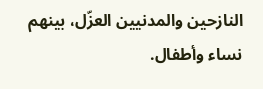النازحين والمدنيين العزّل، بينهم نساء وأطفال.